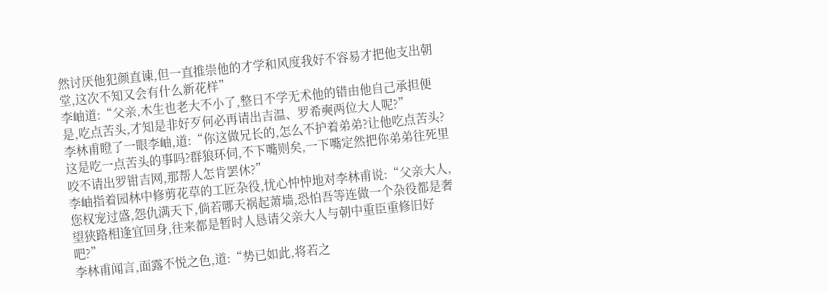然讨厌他犯颜直谏,但一直推崇他的才学和风度我好不容易才把他支出朝堂,这次不知又会有什么新花样”
李岫道:“父亲,木生也老大不小了,整日不学无术他的错由他自己承担便是,吃点苦头,才知是非好歹何必再请出吉温、罗希奭两位大人呢?”
李林甫瞪了一眼李岫,道:“你这做兄长的,怎么不护着弟弟?让他吃点苦头?这是吃一点苦头的事吗?群狼环伺,不下嘴则矣,一下嘴定然把你弟弟往死里咬不请出罗钳吉网,那帮人怎肯罢休?”
李岫指着园林中修剪花草的工匠杂役,忧心忡忡地对李林甫说:“父亲大人,您权宠过盛,怨仇满天下,倘若哪天祸起萧墙,恐怕吾等连做一个杂役都是奢望狭路相逢宜回身,往来都是暂时人恳请父亲大人与朝中重臣重修旧好吧?”
李林甫闻言,面露不悦之色,道:“势已如此,将若之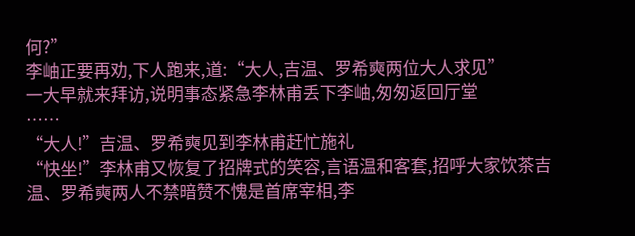何?”
李岫正要再劝,下人跑来,道:“大人,吉温、罗希奭两位大人求见”
一大早就来拜访,说明事态紧急李林甫丢下李岫,匆匆返回厅堂
……
“大人!”吉温、罗希奭见到李林甫赶忙施礼
“快坐!”李林甫又恢复了招牌式的笑容,言语温和客套,招呼大家饮茶吉温、罗希奭两人不禁暗赞不愧是首席宰相,李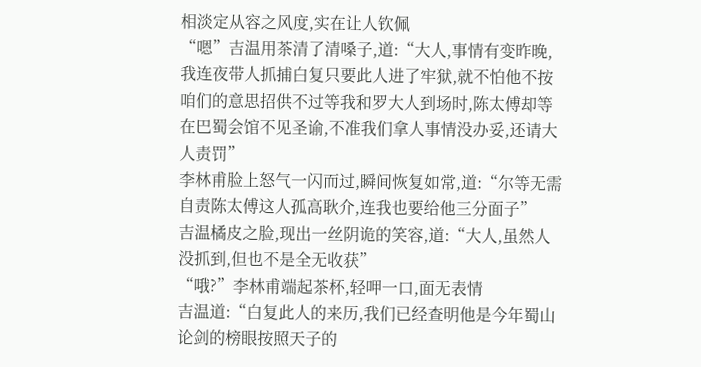相淡定从容之风度,实在让人钦佩
“嗯”吉温用茶清了清嗓子,道:“大人,事情有变昨晚,我连夜带人抓捕白复只要此人进了牢狱,就不怕他不按咱们的意思招供不过等我和罗大人到场时,陈太傅却等在巴蜀会馆不见圣谕,不准我们拿人事情没办妥,还请大人责罚”
李林甫脸上怒气一闪而过,瞬间恢复如常,道:“尔等无需自责陈太傅这人孤高耿介,连我也要给他三分面子”
吉温橘皮之脸,现出一丝阴诡的笑容,道:“大人,虽然人没抓到,但也不是全无收获”
“哦?”李林甫端起茶杯,轻呷一口,面无表情
吉温道:“白复此人的来历,我们已经查明他是今年蜀山论剑的榜眼按照天子的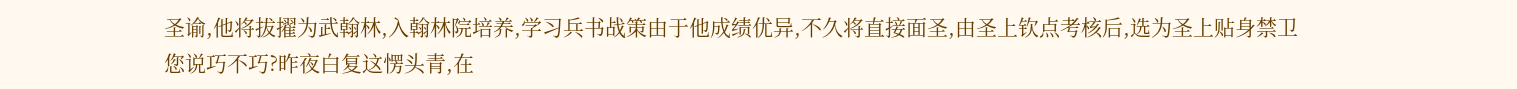圣谕,他将拔擢为武翰林,入翰林院培养,学习兵书战策由于他成绩优异,不久将直接面圣,由圣上钦点考核后,选为圣上贴身禁卫
您说巧不巧?昨夜白复这愣头青,在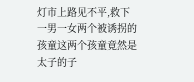灯市上路见不平,救下一男一女两个被诱拐的孩童这两个孩童竟然是太子的子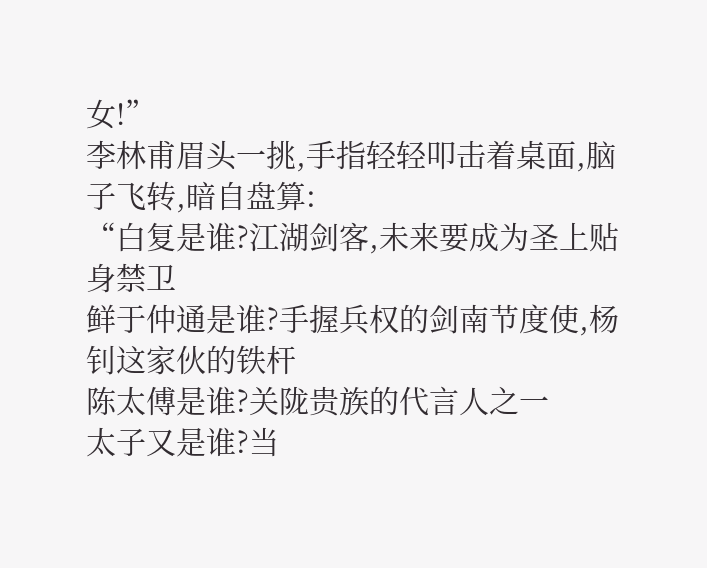女!”
李林甫眉头一挑,手指轻轻叩击着桌面,脑子飞转,暗自盘算:
“白复是谁?江湖剑客,未来要成为圣上贴身禁卫
鲜于仲通是谁?手握兵权的剑南节度使,杨钊这家伙的铁杆
陈太傅是谁?关陇贵族的代言人之一
太子又是谁?当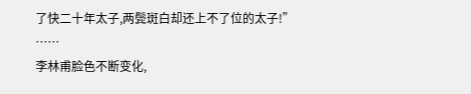了快二十年太子,两鬓斑白却还上不了位的太子!”
……
李林甫脸色不断变化,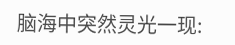脑海中突然灵光一现: